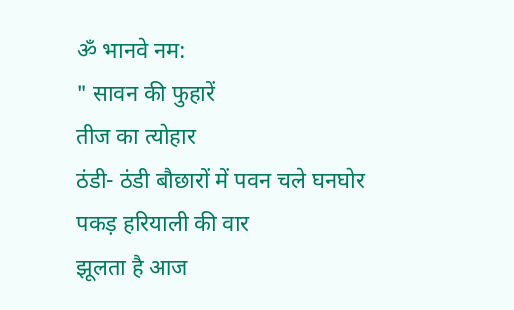ॐ भानवे नम:
" सावन की फुहारें
तीज का त्योहार
ठंडी- ठंडी बौछारों में पवन चले घनघोर
पकड़ हरियाली की वार
झूलता है आज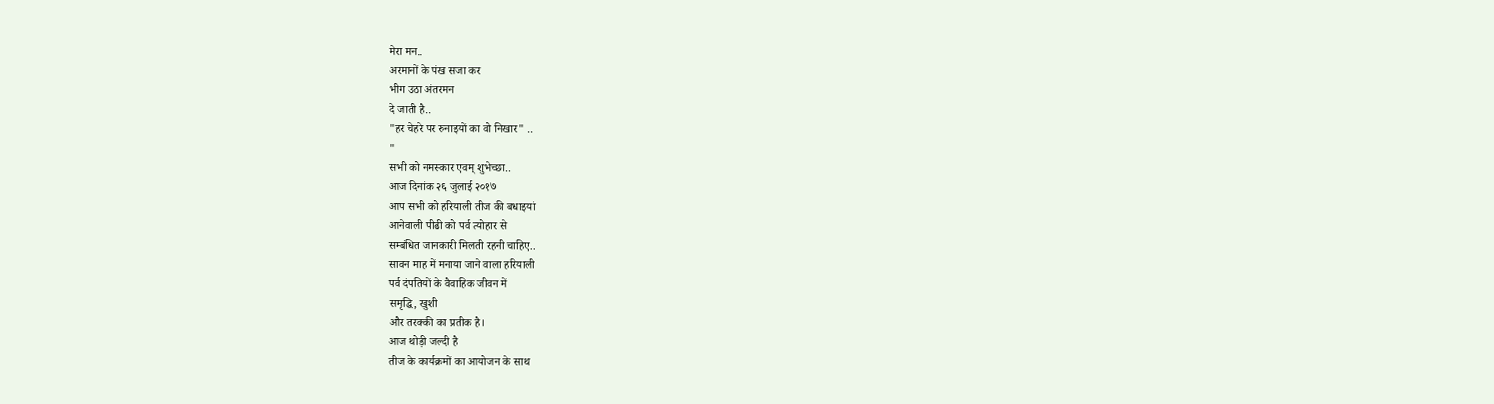मेरा मन..
अरमानों के पंख सजा कर
भीग उठा अंतरमन
दे जाती है..
"हर चेहरे पर रुनाइयों का वो निखार" ..
"
सभी को नमस्कार एवम् शुभेच्छा..
आज दिनांक २६ जुलाई २०१७
आप सभी को हरियाली तीज की बधाइयां
आनेवाली पीढी को पर्व त्योहार से
सम्बंधित जानकारी मिलती रहनी चाहिए..
सावन माह में मनाया जाने वाला हरियाली
पर्व दंपतियों के वैवाहिक जीवन में
समृद्धि, खुशी
और तरक्की का प्रतीक है।
आज थोड़ी जल्दी है
तीज के कार्यक्रमों का आयोजन के साथ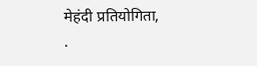मेहंदी प्रतियोगिता,
.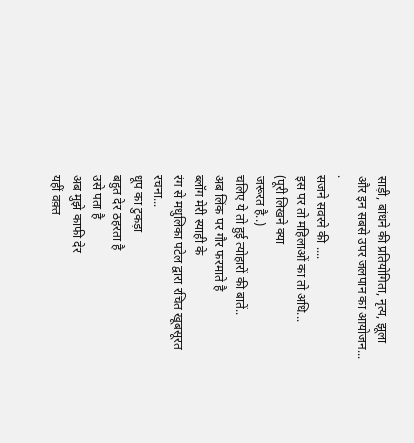साड़ी, बांधने की प्रतियोगिता, नृत्य, झूला
और इन सबसे उपर जलपान का आयोजन...
.
सजने सवरने की ....
इस पर तो महिलाओं का तो अधि...
(पूरी लिखने क्या
जरूरत है..)
चलिए ये तो हुई त्योहारों की बातें..
अब लिंक पर गौर फरमाते है
ब्लॉग मेरी स्याही के
रंग से मधुलिका पटेल द्वारा रचित खूबसूरत रचना...
धूप का टुकड़ा
बहुत देर ठहरता है
उसे पता है
अब मुझे काफी देर
यहीं वक़्त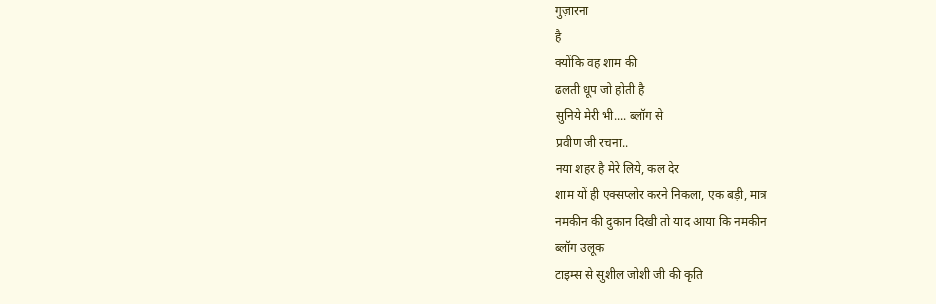गुज़ारना
है
क्योंकि वह शाम की
ढलती धूप जो होती है
सुनिये मेरी भी.... ब्लॉग से
प्रवीण जी रचना..
नया शहर है मेरे लिये, कल देर
शाम यों ही एक्सप्लोर करने निकला, एक बड़ी, मात्र
नमकीन की दुकान दिखी तो याद आया कि नमकीन
ब्लॉग उलूक
टाइम्स से सुशील जोशी जी की कृति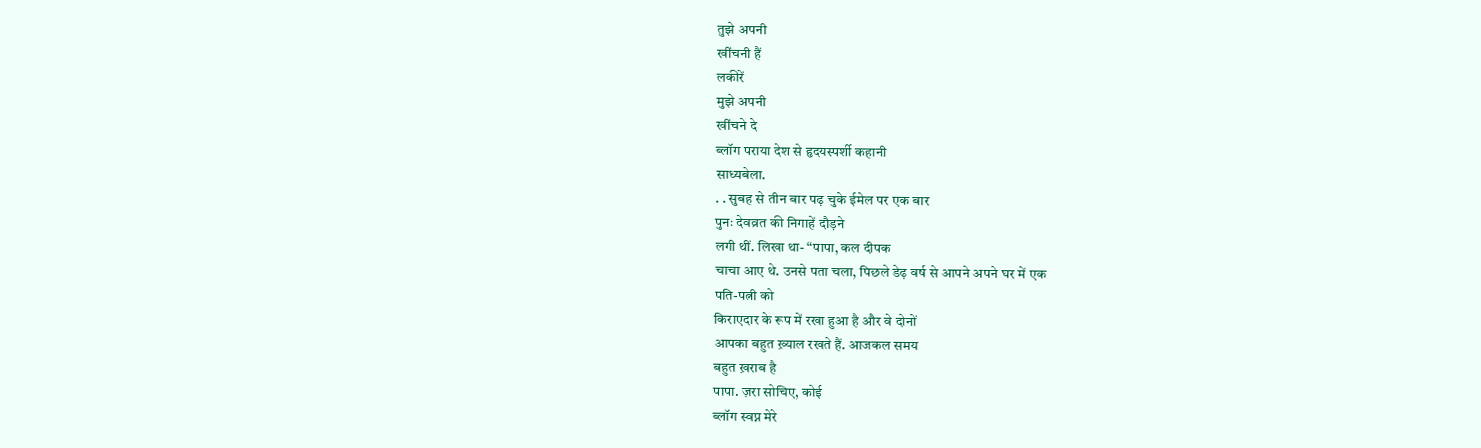तुझे अपनी
खींचनी हैं
लकीरें
मुझे अपनी
खींचने दे
ब्लॉग पराया देश से हृदयस्पर्शी कहानी
साध्यबेला.
. . सुबह से तीन बार पढ़ चुके ईमेल पर एक बार
पुनः देवव्रत की निगाहें दौड़ने
लगी थीं. लिखा था- “पापा, कल दीपक
चाचा आए थे. उनसे पता चला, पिछले डेढ़ वर्ष से आपने अपने घर में एक
पति-पत्नी को
किराएदार के रूप में रखा हुआ है और वे दोनों
आपका बहुत ख़्याल रखते हैं. आजकल समय
बहुत ख़राब है
पापा. ज़रा सोचिए, कोई
ब्लॉग स्वप्न मेरे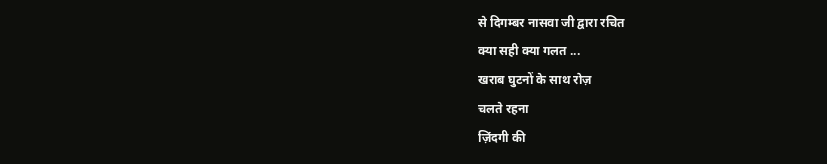से दिगम्बर नासवा जी द्वारा रचित
क्या सही क्या गलत ...
खराब घुटनों के साथ रोज़
चलते रहना
ज़िंदगी की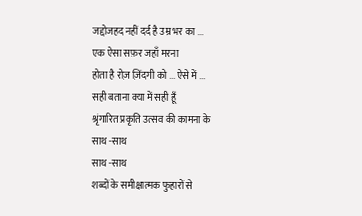जद्दोजहद नहीं दर्द है उम्र भर का ...
एक ऐसा सफ़र जहाँ मरना
होता है रोज़ ज़िंदगी को ... ऐसे में ...
सही बताना क्या में सही हूँ
श्रृंगारित प्रकृति उत्सव की कामना के
साथ -साथ
साथ -साथ
शब्दों के समीक्षात्मक फुहारों से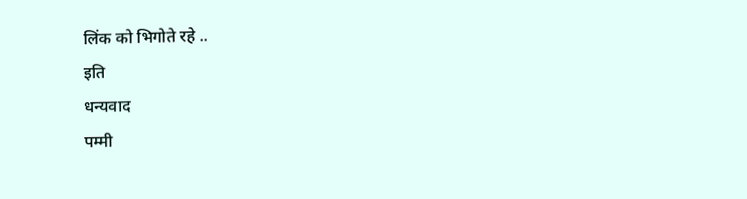लिंक को भिगोते रहे ..
इति
धन्यवाद
पम्मी